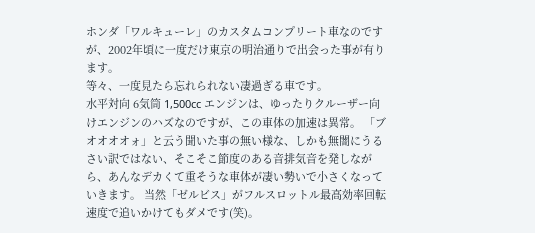ホンダ「ワルキューレ」のカスタムコンプリート車なのですが、2002年頃に一度だけ東京の明治通りで出会った事が有ります。
等々、一度見たら忘れられない凄過ぎる車です。
水平対向 6気筒 1,500cc エンジンは、ゆったりクルーザー向けエンジンのハズなのですが、この車体の加速は異常。 「ブオオオオォ」と云う聞いた事の無い様な、しかも無闇にうるさい訳ではない、そこそこ節度のある音排気音を発しながら、あんなデカくて重そうな車体が凄い勢いで小さくなっていきます。 当然「ゼルビス」がフルスロットル最高効率回転速度で追いかけてもダメです(笑)。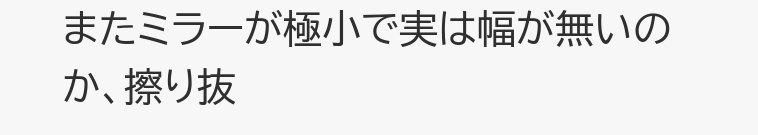またミラーが極小で実は幅が無いのか、擦り抜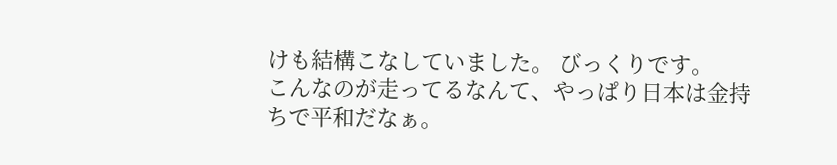けも結構こなしていました。 びっくりです。
こんなのが走ってるなんて、やっぱり日本は金持ちで平和だなぁ。